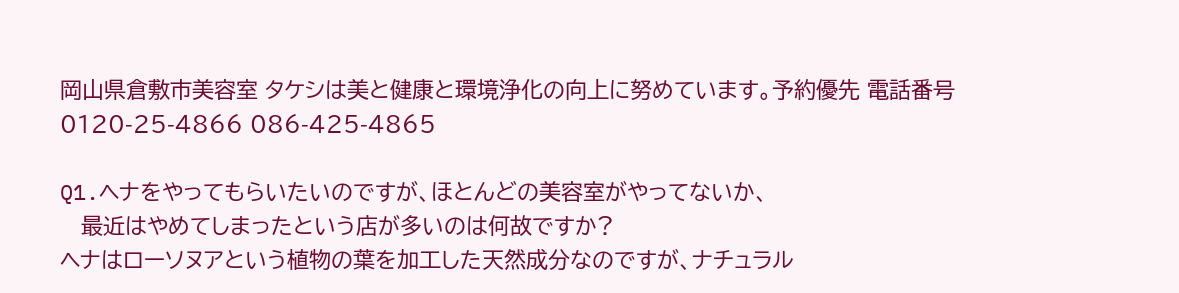岡山県倉敷市美容室 タケシは美と健康と環境浄化の向上に努めています。予約優先 電話番号 0120-25-4866 086-425-4865

Q1.ヘナをやってもらいたいのですが、ほとんどの美容室がやってないか、
   最近はやめてしまったという店が多いのは何故ですか?
ヘナはローソヌアという植物の葉を加工した天然成分なのですが、ナチュラル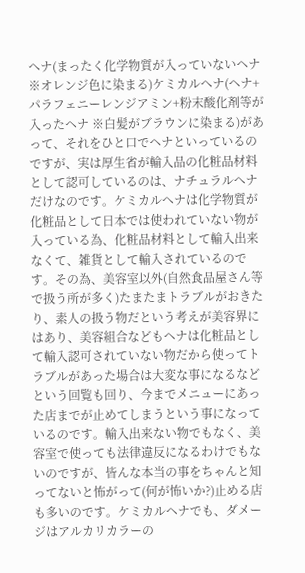へナ(まったく化学物質が入っていないヘナ ※オレンジ色に染まる)ケミカルへナ(ヘナ+パラフェニーレンジアミン+粉末酸化剤等が入ったヘナ ※白髪がブラウンに染まる)があって、それをひと口でヘナといっているのですが、実は厚生省が輸入品の化粧品材料として認可しているのは、ナチュラルへナだけなのです。ケミカルへナは化学物質が化粧品として日本では使われていない物が入っている為、化粧品材料として輸入出来なくて、雑貨として輸入されているのです。その為、美容室以外(自然食品屋さん等で扱う所が多く)たまたまトラブルがおきたり、素人の扱う物だという考えが美容界にはあり、美容組合などもヘナは化粧品として輸入認可されていない物だから使ってトラブルがあった場合は大変な事になるなどという回覧も回り、今までメニューにあった店までが止めてしまうという事になっているのです。輸入出来ない物でもなく、美容室で使っても法律違反になるわけでもないのですが、皆んな本当の事をちゃんと知ってないと怖がって(何が怖いか?)止める店も多いのです。ケミカルヘナでも、ダメージはアルカリカラーの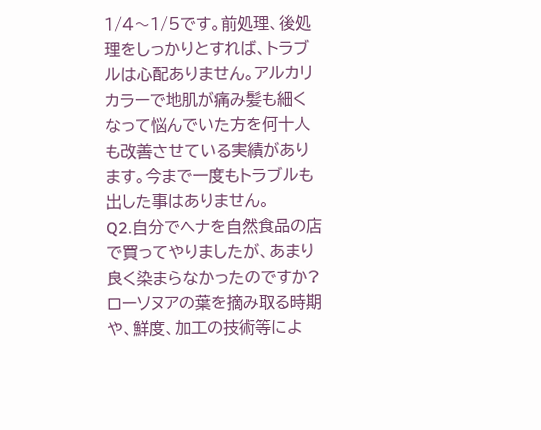1/4〜1/5です。前処理、後処理をしっかりとすれば、トラブルは心配ありません。アルカリカラーで地肌が痛み髪も細くなって悩んでいた方を何十人も改善させている実績があります。今まで一度もトラブルも出した事はありません。
Q2.自分でヘナを自然食品の店で買ってやりましたが、あまり良く染まらなかったのですか?
ローソヌアの葉を摘み取る時期や、鮮度、加工の技術等によ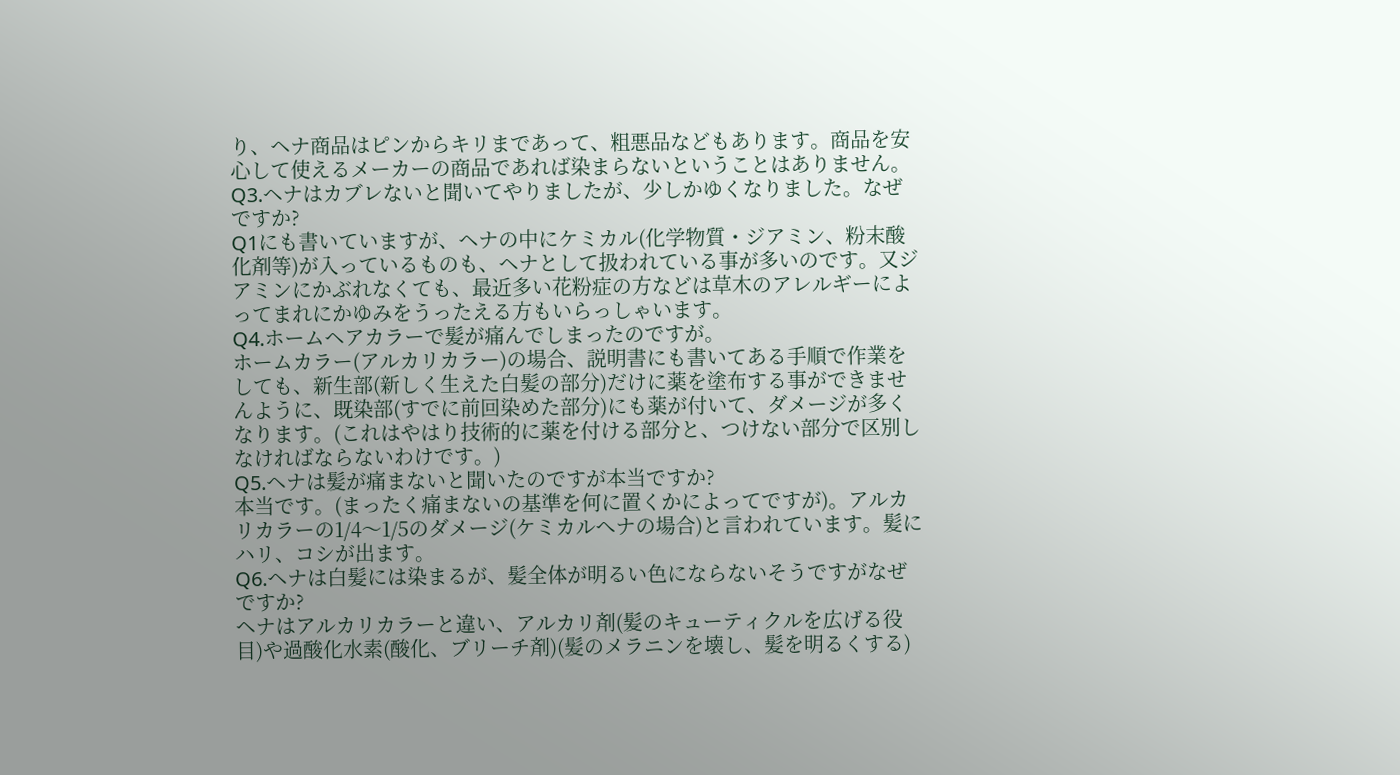り、ヘナ商品はピンからキリまであって、粗悪品などもあります。商品を安心して使えるメーカーの商品であれば染まらないということはありません。
Q3.ヘナはカブレないと聞いてやりましたが、少しかゆくなりました。なぜですか?
Q1にも書いていますが、ヘナの中にケミカル(化学物質・ジアミン、粉末酸化剤等)が入っているものも、ヘナとして扱われている事が多いのです。又ジアミンにかぶれなくても、最近多い花粉症の方などは草木のアレルギーによってまれにかゆみをうったえる方もいらっしゃいます。
Q4.ホームヘアカラーで髪が痛んでしまったのですが。
ホームカラー(アルカリカラー)の場合、説明書にも書いてある手順で作業をしても、新生部(新しく生えた白髪の部分)だけに薬を塗布する事ができませんように、既染部(すでに前回染めた部分)にも薬が付いて、ダメージが多くなります。(これはやはり技術的に薬を付ける部分と、つけない部分で区別しなければならないわけです。)
Q5.ヘナは髪が痛まないと聞いたのですが本当ですか?
本当です。(まったく痛まないの基準を何に置くかによってですが)。アルカリカラーの1/4〜1/5のダメージ(ケミカルへナの場合)と言われています。髪にハリ、コシが出ます。
Q6.ヘナは白髪には染まるが、髪全体が明るい色にならないそうですがなぜですか?
ヘナはアルカリカラーと違い、アルカリ剤(髪のキューティクルを広げる役目)や過酸化水素(酸化、ブリーチ剤)(髪のメラニンを壊し、髪を明るくする)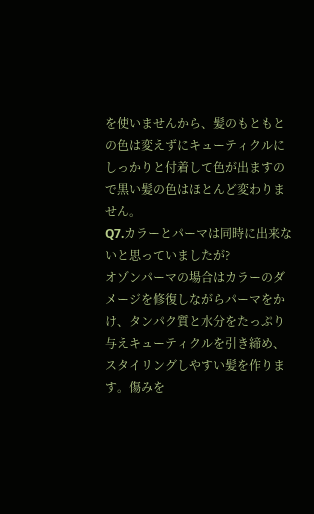を使いませんから、髪のもともとの色は変えずにキューティクルにしっかりと付着して色が出ますので黒い髪の色はほとんど変わりません。
Q7.カラーとパーマは同時に出来ないと思っていましたが?
オゾンパーマの場合はカラーのダメージを修復しながらパーマをかけ、タンパク質と水分をたっぷり与えキューティクルを引き締め、スタイリングしやすい髪を作ります。傷みを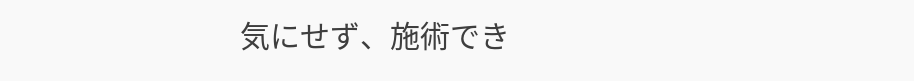気にせず、施術でき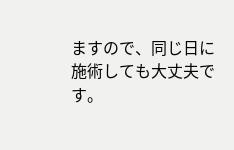ますので、同じ日に施術しても大丈夫です。